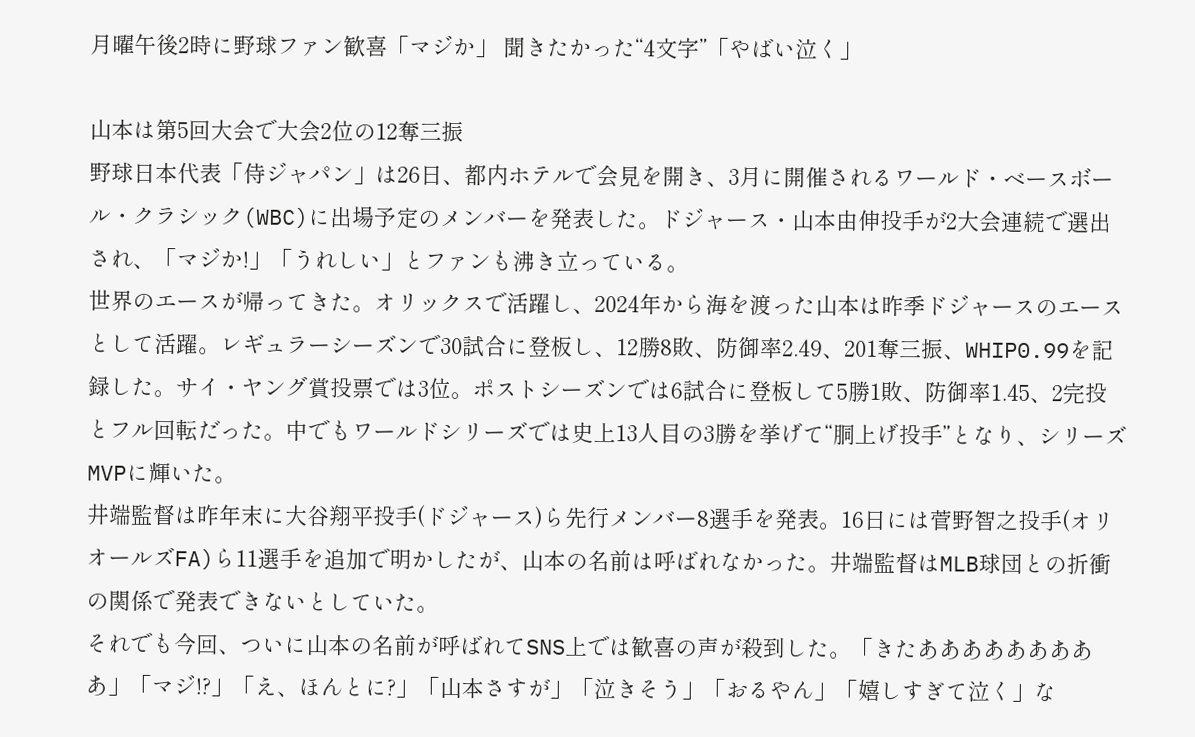月曜午後2時に野球ファン歓喜「マジか」 聞きたかった“4文字”「やばい泣く」

山本は第5回大会で大会2位の12奪三振
野球日本代表「侍ジャパン」は26日、都内ホテルで会見を開き、3月に開催されるワールド・ベースボール・クラシック(WBC)に出場予定のメンバーを発表した。ドジャース・山本由伸投手が2大会連続で選出され、「マジか!」「うれしい」とファンも沸き立っている。
世界のエースが帰ってきた。オリックスで活躍し、2024年から海を渡った山本は昨季ドジャースのエースとして活躍。レギュラーシーズンで30試合に登板し、12勝8敗、防御率2.49、201奪三振、WHIP0.99を記録した。サイ・ヤング賞投票では3位。ポストシーズンでは6試合に登板して5勝1敗、防御率1.45、2完投とフル回転だった。中でもワールドシリーズでは史上13人目の3勝を挙げて“胴上げ投手”となり、シリーズMVPに輝いた。
井端監督は昨年末に大谷翔平投手(ドジャース)ら先行メンバー8選手を発表。16日には菅野智之投手(オリオールズFA)ら11選手を追加で明かしたが、山本の名前は呼ばれなかった。井端監督はMLB球団との折衝の関係で発表できないとしていた。
それでも今回、ついに山本の名前が呼ばれてSNS上では歓喜の声が殺到した。「きたあああああああああ」「マジ!?」「え、ほんとに?」「山本さすが」「泣きそう」「おるやん」「嬉しすぎて泣く」な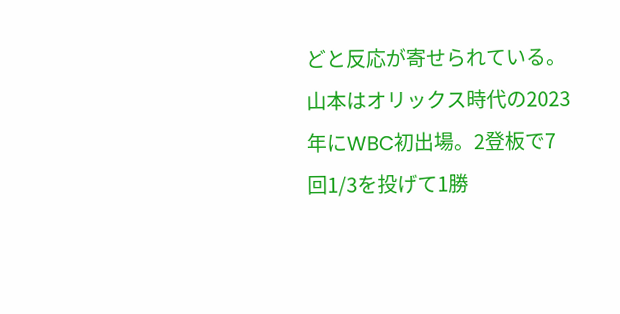どと反応が寄せられている。
山本はオリックス時代の2023年にWBC初出場。2登板で7回1/3を投げて1勝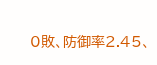0敗、防御率2.45、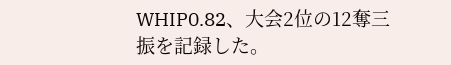WHIP0.82、大会2位の12奪三振を記録した。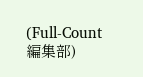(Full-Count編集部)